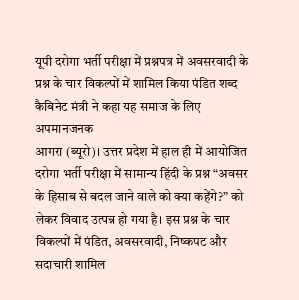यूपी दरोगा भर्ती परीक्षा में प्रश्नपत्र में अवसरवादी के प्रश्न के चार विकल्पों में शामिल किया पंडित शब्द
कैबिनेट मंत्री ने कहा यह समाज के लिए अपमानजनक
आगरा (ब्यूरो)। उत्तर प्रदेश में हाल ही में आयोजित दरोगा भर्ती परीक्षा में सामान्य हिंदी के प्रश्न “अवसर के हिसाब से बदल जाने वाले को क्या कहेंगे?” को लेकर विवाद उत्पन्न हो गया है। इस प्रश्न के चार विकल्पों में पंडित, अवसरवादी, निष्कपट और सदाचारी शामिल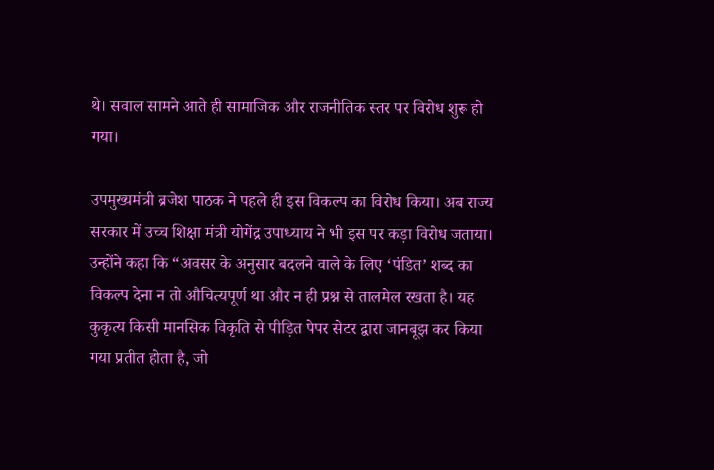थे। सवाल सामने आते ही सामाजिक और राजनीतिक स्तर पर विरोध शुरू हो गया।

उपमुख्यमंत्री ब्रजेश पाठक ने पहले ही इस विकल्प का विरोध किया। अब राज्य सरकार में उच्च शिक्षा मंत्री योगेंद्र उपाध्याय ने भी इस पर कड़ा विरोध जताया। उन्होंने कहा कि “अवसर के अनुसार बदलने वाले के लिए ‘पंडित’ शब्द का विकल्प देना न तो औचित्यपूर्ण था और न ही प्रश्न से तालमेल रखता है। यह कुकृत्य किसी मानसिक विकृति से पीड़ित पेपर सेटर द्वारा जानबूझ कर किया गया प्रतीत होता है, जो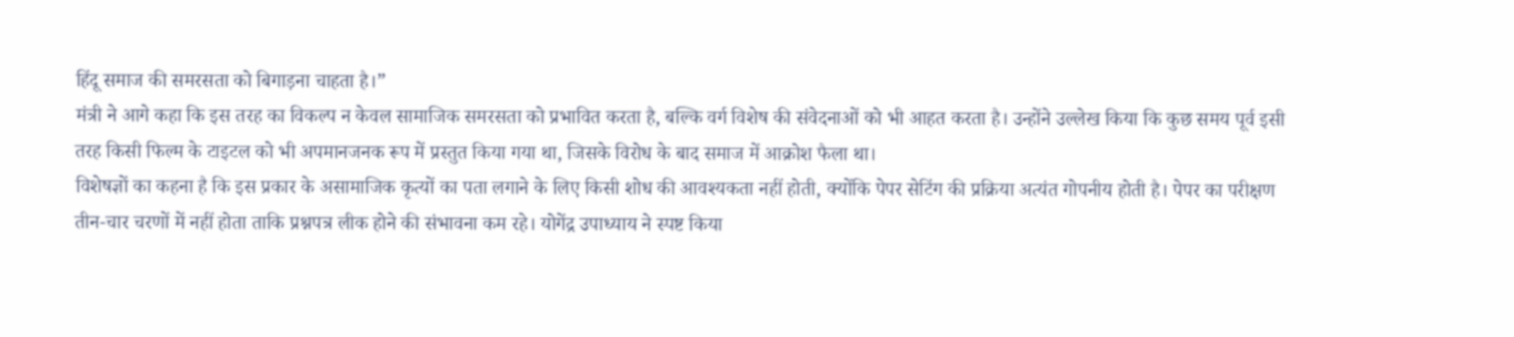हिंदू समाज की समरसता को बिगाड़ना चाहता है।”
मंत्री ने आगे कहा कि इस तरह का विकल्प न केवल सामाजिक समरसता को प्रभावित करता है, बल्कि वर्ग विशेष की संवेदनाओं को भी आहत करता है। उन्होंने उल्लेख किया कि कुछ समय पूर्व इसी तरह किसी फिल्म के टाइटल को भी अपमानजनक रूप में प्रस्तुत किया गया था, जिसके विरोध के बाद समाज में आक्रोश फैला था।
विशेषज्ञों का कहना है कि इस प्रकार के असामाजिक कृत्यों का पता लगाने के लिए किसी शोध की आवश्यकता नहीं होती, क्योंकि पेपर सेटिंग की प्रक्रिया अत्यंत गोपनीय होती है। पेपर का परीक्षण तीन-चार चरणों में नहीं होता ताकि प्रश्नपत्र लीक होने की संभावना कम रहे। योगेंद्र उपाध्याय ने स्पष्ट किया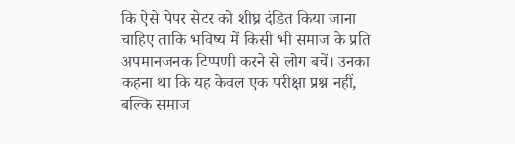कि ऐसे पेपर सेटर को शीघ्र दंडित किया जाना चाहिए ताकि भविष्य में किसी भी समाज के प्रति अपमानजनक टिप्पणी करने से लोग बचें। उनका कहना था कि यह केवल एक परीक्षा प्रश्न नहीं, बल्कि समाज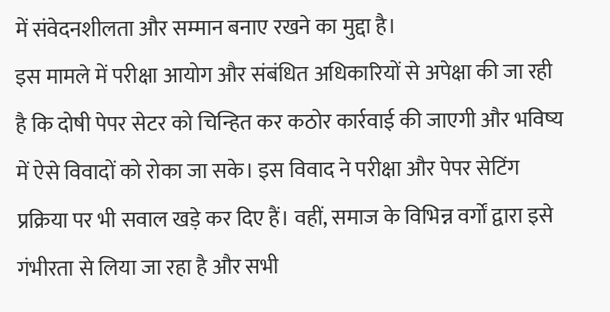में संवेदनशीलता और सम्मान बनाए रखने का मुद्दा है।
इस मामले में परीक्षा आयोग और संबंधित अधिकारियों से अपेक्षा की जा रही है कि दोषी पेपर सेटर को चिन्हित कर कठोर कार्रवाई की जाएगी और भविष्य में ऐसे विवादों को रोका जा सके। इस विवाद ने परीक्षा और पेपर सेटिंग प्रक्रिया पर भी सवाल खड़े कर दिए हैं। वहीं, समाज के विभिन्न वर्गों द्वारा इसे गंभीरता से लिया जा रहा है और सभी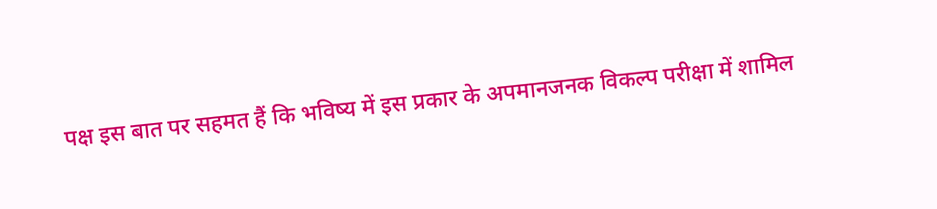पक्ष इस बात पर सहमत हैं कि भविष्य में इस प्रकार के अपमानजनक विकल्प परीक्षा में शामिल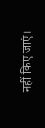नहीं किए जाएं।